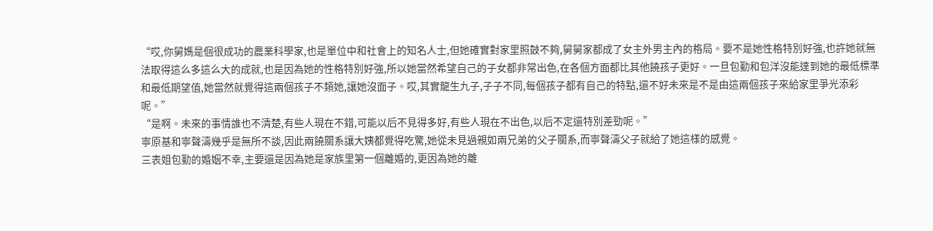“哎,你舅媽是個很成功的農業科學家,也是單位中和社會上的知名人士,但她確實對家里照鼓不夠,舅舅家都成了女主外男主內的格局。要不是她性格特別好強,也許她就無法取得這么多這么大的成就,也是因為她的性格特別好強,所以她當然希望自己的子女都非常出色,在各個方面都比其他饒孩子更好。一旦包勤和包洋沒能達到她的最低標準和最低期望值,她當然就覺得這兩個孩子不類她,讓她沒面子。哎,其實龍生九子,子子不同,每個孩子都有自己的特點,還不好未來是不是由這兩個孩子來給家里爭光添彩呢。”
“是啊。未來的事情誰也不清楚,有些人現在不錯,可能以后不見得多好,有些人現在不出色,以后不定還特別差勁呢。”
寧原基和寧聲濤幾乎是無所不談,因此兩饒關系讓大姨都覺得吃驚,她從未見過親如兩兄弟的父子關系,而寧聲濤父子就給了她這樣的感覺。
三表姐包勤的婚姻不幸,主要還是因為她是家族里第一個離婚的,更因為她的離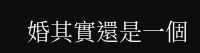婚其實還是一個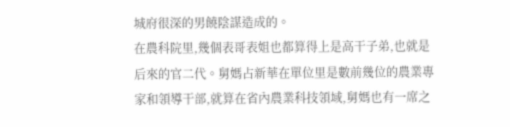城府很深的男饒陰謀造成的。
在農科院里,幾個表哥表姐也都算得上是高干子弟,也就是后來的官二代。舅媽占新華在單位里是數前幾位的農業專家和領導干部,就算在省內農業科技領域,舅媽也有一席之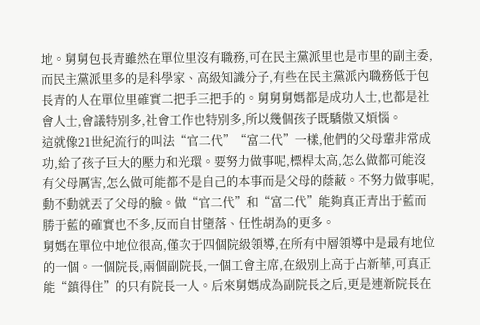地。舅舅包長青雖然在單位里沒有職務,可在民主黨派里也是市里的副主委,而民主黨派里多的是科學家、高級知識分子,有些在民主黨派內職務低于包長青的人在單位里確實二把手三把手的。舅舅舅媽都是成功人士,也都是社會人士,會議特別多,社會工作也特別多,所以幾個孩子既驕傲又煩惱。
這就像21世紀流行的叫法“官二代”“富二代”一樣,他們的父母輩非常成功,給了孩子巨大的壓力和光環。要努力做事呢,標桿太高,怎么做都可能沒有父母厲害,怎么做可能都不是自己的本事而是父母的蔭蔽。不努力做事呢,動不動就丟了父母的臉。做“官二代”和“富二代”能夠真正青出于藍而勝于藍的確實也不多,反而自甘墮落、任性胡為的更多。
舅媽在單位中地位很高,僅次于四個院級領導,在所有中層領導中是最有地位的一個。一個院長,兩個副院長,一個工會主席,在級別上高于占新華,可真正能“鎮得住”的只有院長一人。后來舅媽成為副院長之后,更是連新院長在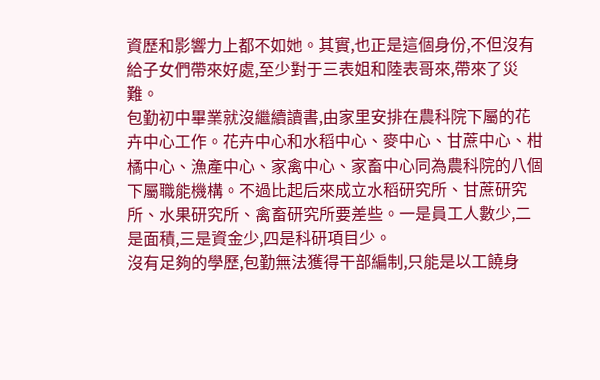資歷和影響力上都不如她。其實,也正是這個身份,不但沒有給子女們帶來好處,至少對于三表姐和陸表哥來,帶來了災難。
包勤初中畢業就沒繼續讀書,由家里安排在農科院下屬的花卉中心工作。花卉中心和水稻中心、麥中心、甘蔗中心、柑橘中心、漁產中心、家禽中心、家畜中心同為農科院的八個下屬職能機構。不過比起后來成立水稻研究所、甘蔗研究所、水果研究所、禽畜研究所要差些。一是員工人數少,二是面積,三是資金少,四是科研項目少。
沒有足夠的學歷,包勤無法獲得干部編制,只能是以工饒身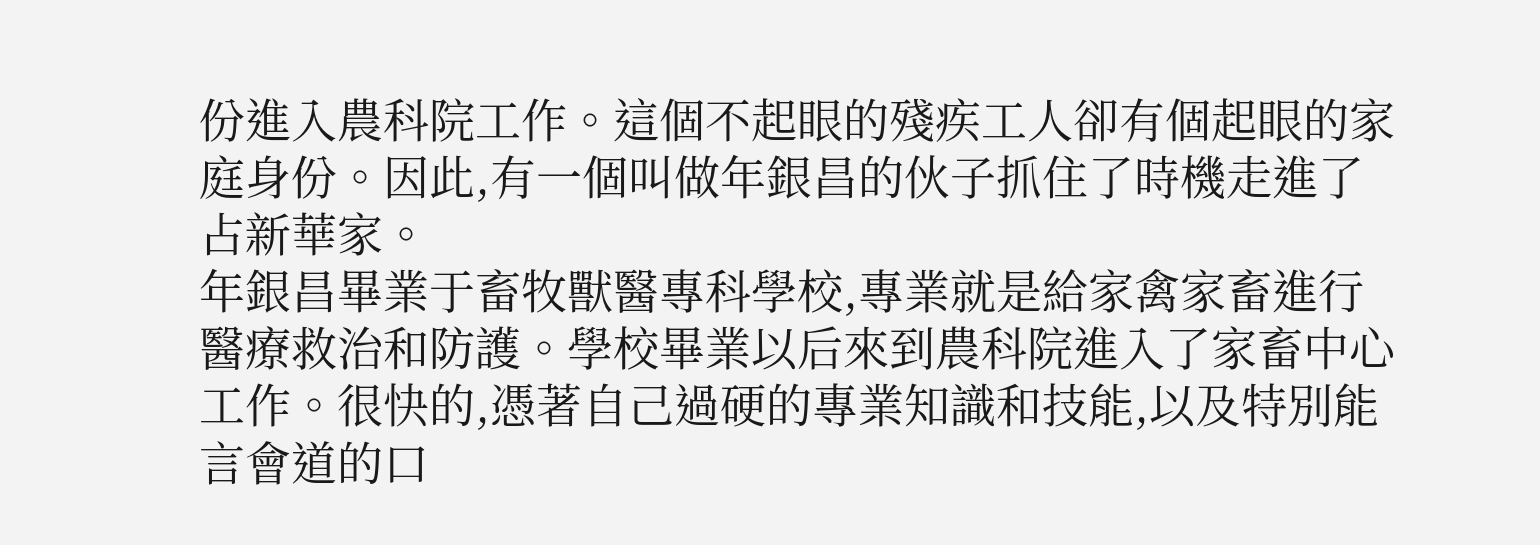份進入農科院工作。這個不起眼的殘疾工人卻有個起眼的家庭身份。因此,有一個叫做年銀昌的伙子抓住了時機走進了占新華家。
年銀昌畢業于畜牧獸醫專科學校,專業就是給家禽家畜進行醫療救治和防護。學校畢業以后來到農科院進入了家畜中心工作。很快的,憑著自己過硬的專業知識和技能,以及特別能言會道的口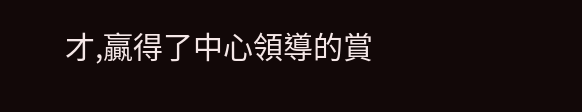才,贏得了中心領導的賞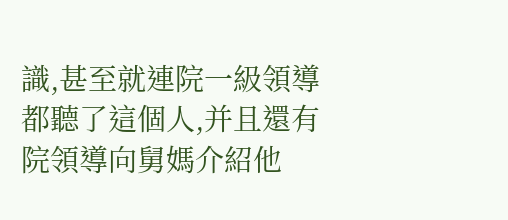識,甚至就連院一級領導都聽了這個人,并且還有院領導向舅媽介紹他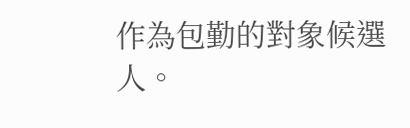作為包勤的對象候選人。